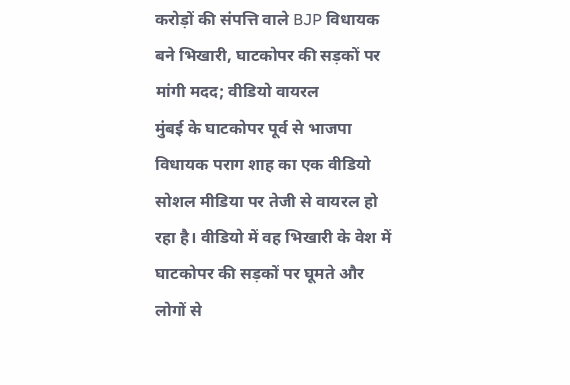करोड़ों की संपत्ति वाले BJP विधायक बने भिखारी, घाटकोपर की सड़कों पर मांगी मदद; वीडियो वायरल
मुंबई के घाटकोपर पूर्व से भाजपा विधायक पराग शाह का एक वीडियो सोशल मीडिया पर तेजी से वायरल हो रहा है। वीडियो में वह भिखारी के वेश में घाटकोपर की सड़कों पर घूमते और लोगों से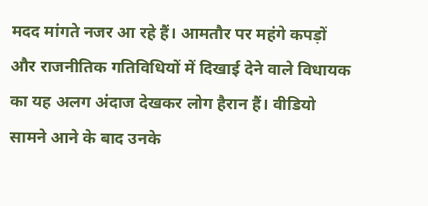मदद मांगते नजर आ रहे हैं। आमतौर पर महंगे कपड़ों और राजनीतिक गतिविधियों में दिखाई देने वाले विधायक का यह अलग अंदाज देखकर लोग हैरान हैं। वीडियो सामने आने के बाद उनके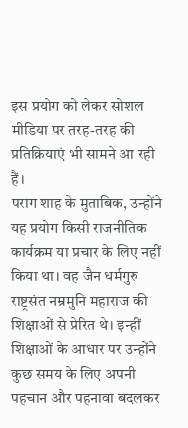इस प्रयोग को लेकर सोशल मीडिया पर तरह-तरह की प्रतिक्रियाएं भी सामने आ रही हैं।
पराग शाह के मुताबिक, उन्होंने यह प्रयोग किसी राजनीतिक कार्यक्रम या प्रचार के लिए नहीं किया था। वह जैन धर्मगुरु राष्ट्रसंत नम्रमुनि महाराज की शिक्षाओं से प्रेरित थे। इन्हीं शिक्षाओं के आधार पर उन्होंने कुछ समय के लिए अपनी पहचान और पहनावा बदलकर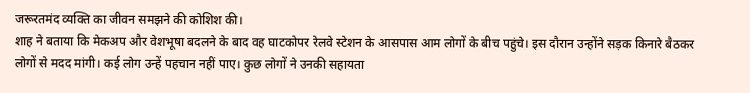जरूरतमंद व्यक्ति का जीवन समझने की कोशिश की।
शाह ने बताया कि मेकअप और वेशभूषा बदलने के बाद वह घाटकोपर रेलवे स्टेशन के आसपास आम लोगों के बीच पहुंचे। इस दौरान उन्होंने सड़क किनारे बैठकर लोगों से मदद मांगी। कई लोग उन्हें पहचान नहीं पाए। कुछ लोगों ने उनकी सहायता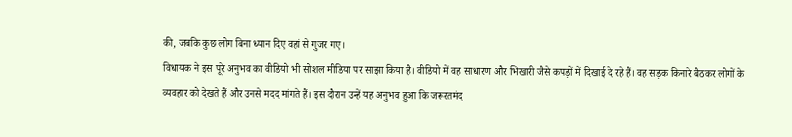की, जबकि कुछ लोग बिना ध्यान दिए वहां से गुजर गए।
विधायक ने इस पूरे अनुभव का वीडियो भी सोशल मीडिया पर साझा किया है। वीडियो में वह साधारण और भिखारी जैसे कपड़ों में दिखाई दे रहे हैं। वह सड़क किनारे बैठकर लोगों के व्यवहार को देखते हैं और उनसे मदद मांगते हैं। इस दौरान उन्हें यह अनुभव हुआ कि जरूरतमंद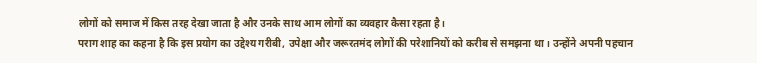लोगों को समाज में किस तरह देखा जाता है और उनके साथ आम लोगों का व्यवहार कैसा रहता है।
पराग शाह का कहना है कि इस प्रयोग का उद्देश्य गरीबी, उपेक्षा और जरूरतमंद लोगों की परेशानियों को करीब से समझना था। उन्होंने अपनी पहचान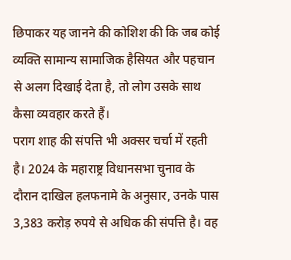छिपाकर यह जानने की कोशिश की कि जब कोई व्यक्ति सामान्य सामाजिक हैसियत और पहचान से अलग दिखाई देता है, तो लोग उसके साथ कैसा व्यवहार करते हैं।
पराग शाह की संपत्ति भी अक्सर चर्चा में रहती है। 2024 के महाराष्ट्र विधानसभा चुनाव के दौरान दाखिल हलफनामे के अनुसार, उनके पास 3,383 करोड़ रुपये से अधिक की संपत्ति है। वह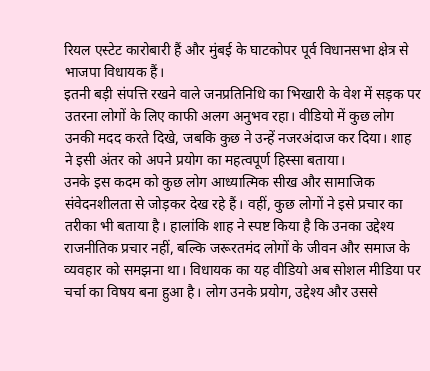रियल एस्टेट कारोबारी हैं और मुंबई के घाटकोपर पूर्व विधानसभा क्षेत्र से भाजपा विधायक हैं।
इतनी बड़ी संपत्ति रखने वाले जनप्रतिनिधि का भिखारी के वेश में सड़क पर उतरना लोगों के लिए काफी अलग अनुभव रहा। वीडियो में कुछ लोग उनकी मदद करते दिखे, जबकि कुछ ने उन्हें नजरअंदाज कर दिया। शाह ने इसी अंतर को अपने प्रयोग का महत्वपूर्ण हिस्सा बताया।
उनके इस कदम को कुछ लोग आध्यात्मिक सीख और सामाजिक संवेदनशीलता से जोड़कर देख रहे हैं। वहीं, कुछ लोगों ने इसे प्रचार का तरीका भी बताया है। हालांकि शाह ने स्पष्ट किया है कि उनका उद्देश्य राजनीतिक प्रचार नहीं, बल्कि जरूरतमंद लोगों के जीवन और समाज के व्यवहार को समझना था। विधायक का यह वीडियो अब सोशल मीडिया पर चर्चा का विषय बना हुआ है। लोग उनके प्रयोग, उद्देश्य और उससे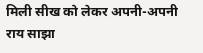मिली सीख को लेकर अपनी-अपनी राय साझा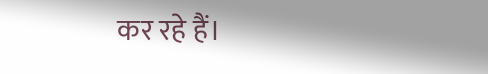कर रहे हैं।